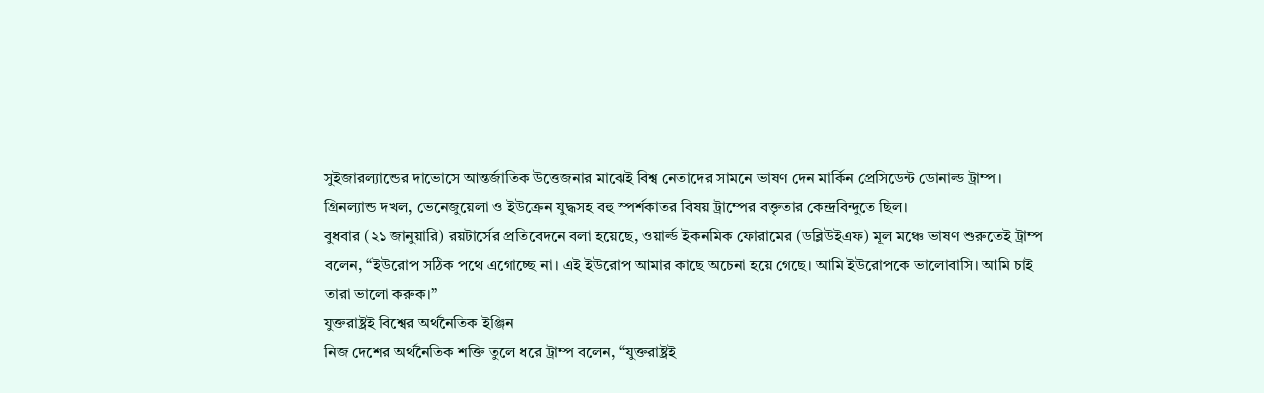সুইজারল্যান্ডের দাভোসে আন্তর্জাতিক উত্তেজনার মাঝেই বিশ্ব নেতাদের সামনে ভাষণ দেন মার্কিন প্রেসিডেন্ট ডোনাল্ড ট্রাম্প। গ্রিনল্যান্ড দখল, ভেনেজুয়েলা ও ইউক্রেন যুদ্ধসহ বহু স্পর্শকাতর বিষয় ট্রাম্পের বক্তৃতার কেন্দ্রবিন্দুতে ছিল।
বুধবার (২১ জানুয়ারি) রয়টার্সের প্রতিবেদনে বলা হয়েছে, ওয়ার্ল্ড ইকনমিক ফোরামের (ডব্লিউইএফ) মূল মঞ্চে ভাষণ শুরুতেই ট্রাম্প বলেন, “ইউরোপ সঠিক পথে এগোচ্ছে না। এই ইউরোপ আমার কাছে অচেনা হয়ে গেছে। আমি ইউরোপকে ভালোবাসি। আমি চাই তারা ভালো করুক।”
যুক্তরাষ্ট্রই বিশ্বের অর্থনৈতিক ইঞ্জিন
নিজ দেশের অর্থনৈতিক শক্তি তুলে ধরে ট্রাম্প বলেন, “যুক্তরাষ্ট্রই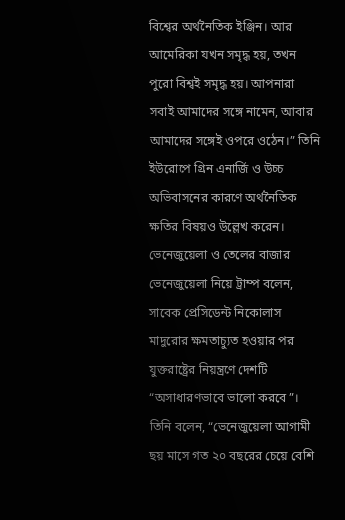বিশ্বের অর্থনৈতিক ইঞ্জিন। আর আমেরিকা যখন সমৃদ্ধ হয়, তখন পুরো বিশ্বই সমৃদ্ধ হয়। আপনারা সবাই আমাদের সঙ্গে নামেন, আবার আমাদের সঙ্গেই ওপরে ওঠেন।” তিনি ইউরোপে গ্রিন এনার্জি ও উচ্চ অভিবাসনের কারণে অর্থনৈতিক ক্ষতির বিষয়ও উল্লেখ করেন।
ভেনেজুয়েলা ও তেলের বাজার
ভেনেজুয়েলা নিয়ে ট্রাম্প বলেন, সাবেক প্রেসিডেন্ট নিকোলাস মাদুরোর ক্ষমতাচ্যুত হওয়ার পর যুক্তরাষ্ট্রের নিয়ন্ত্রণে দেশটি “অসাধারণভাবে ভালো করবে”। তিনি বলেন, “ভেনেজুয়েলা আগামী ছয় মাসে গত ২০ বছরের চেয়ে বেশি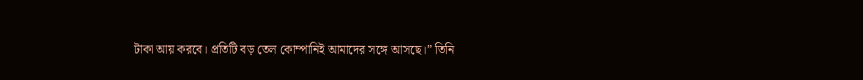টাকা আয় করবে। প্রতিটি বড় তেল কোম্পানিই আমাদের সঙ্গে আসছে।” তিনি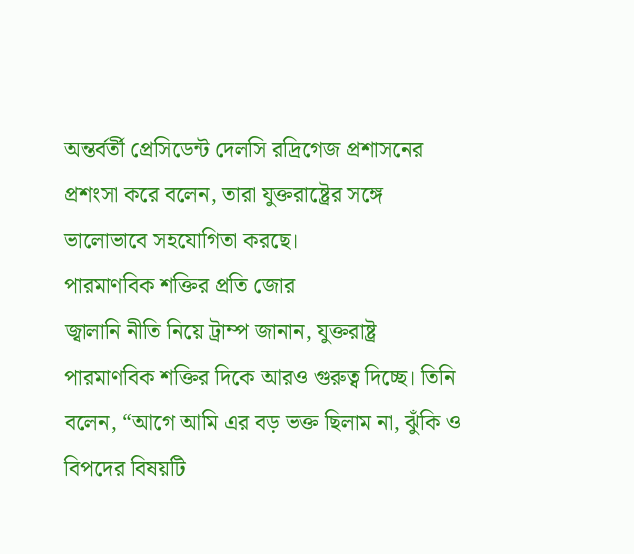অন্তর্বর্তী প্রেসিডেন্ট দেলসি রদ্রিগেজ প্রশাসনের প্রশংসা করে বলেন, তারা যুক্তরাষ্ট্রের সঙ্গে ভালোভাবে সহযোগিতা করছে।
পারমাণবিক শক্তির প্রতি জোর
জ্বালানি নীতি নিয়ে ট্রাম্প জানান, যুক্তরাষ্ট্র পারমাণবিক শক্তির দিকে আরও গুরুত্ব দিচ্ছে। তিনি বলেন, “আগে আমি এর বড় ভক্ত ছিলাম না, ঝুঁকি ও বিপদের বিষয়টি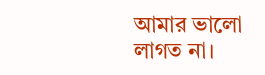আমার ভালো লাগত না।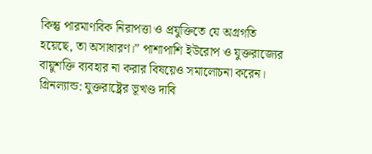কিন্তু পারমাণবিক নিরাপত্তা ও প্রযুক্তিতে যে অগ্রগতি হয়েছে, তা অসাধারণ।” পাশাপাশি ইউরোপ ও যুক্তরাজ্যের বায়ুশক্তি ব্যবহার না করার বিষয়েও সমালোচনা করেন।
গ্রিনল্যান্ড: যুক্তরাষ্ট্রের ভূখণ্ড দাবি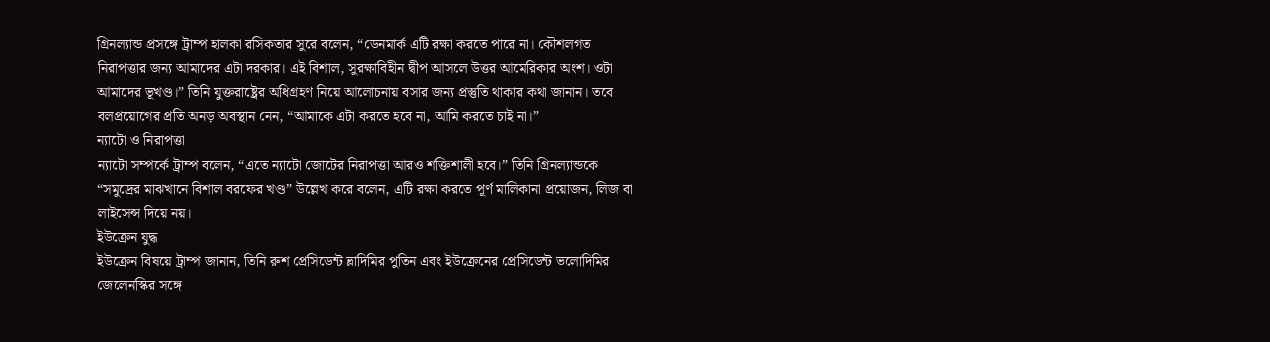গ্রিনল্যান্ড প্রসঙ্গে ট্রাম্প হালকা রসিকতার সুরে বলেন, “ডেনমার্ক এটি রক্ষা করতে পারে না। কৌশলগত নিরাপত্তার জন্য আমাদের এটা দরকার। এই বিশাল, সুরক্ষাবিহীন দ্বীপ আসলে উত্তর আমেরিকার অংশ। ওটা আমাদের ভূখণ্ড।” তিনি যুক্তরাষ্ট্রের অধিগ্রহণ নিয়ে আলোচনায় বসার জন্য প্রস্তুতি থাকার কথা জানান। তবে বলপ্রয়োগের প্রতি অনড় অবস্থান নেন, “আমাকে এটা করতে হবে না, আমি করতে চাই না।”
ন্যাটো ও নিরাপত্তা
ন্যাটো সম্পর্কে ট্রাম্প বলেন, “এতে ন্যাটো জোটের নিরাপত্তা আরও শক্তিশালী হবে।” তিনি গ্রিনল্যান্ডকে “সমুদ্রের মাঝখানে বিশাল বরফের খণ্ড” উল্লেখ করে বলেন, এটি রক্ষা করতে পূর্ণ মালিকানা প্রয়োজন, লিজ বা লাইসেন্স দিয়ে নয়।
ইউক্রেন যুদ্ধ
ইউক্রেন বিষয়ে ট্রাম্প জানান, তিনি রুশ প্রেসিডেন্ট ভ্লাদিমির পুতিন এবং ইউক্রেনের প্রেসিডেন্ট ভলোদিমির জেলেনস্কির সঙ্গে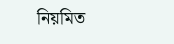নিয়মিত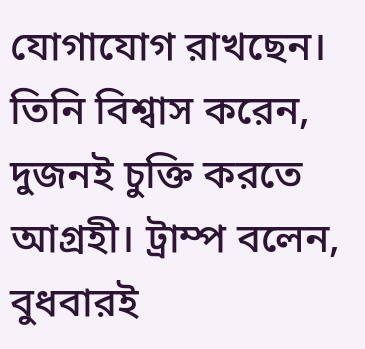যোগাযোগ রাখছেন। তিনি বিশ্বাস করেন, দুজনই চুক্তি করতে আগ্রহী। ট্রাম্প বলেন, বুধবারই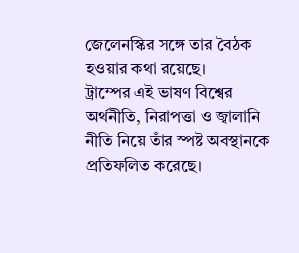জেলেনস্কির সঙ্গে তার বৈঠক হওয়ার কথা রয়েছে।
ট্রাম্পের এই ভাষণ বিশ্বের অর্থনীতি, নিরাপত্তা ও জ্বালানি নীতি নিয়ে তাঁর স্পষ্ট অবস্থানকে প্রতিফলিত করেছে।